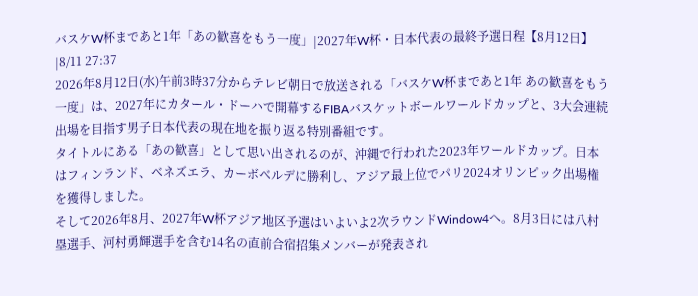バスケW杯まであと1年「あの歓喜をもう一度」|2027年W杯・日本代表の最終予選日程【8月12日】|8/11 27:37
2026年8月12日(水)午前3時37分からテレビ朝日で放送される「バスケW杯まであと1年 あの歓喜をもう一度」は、2027年にカタール・ドーハで開幕するFIBAバスケットボールワールドカップと、3大会連続出場を目指す男子日本代表の現在地を振り返る特別番組です。
タイトルにある「あの歓喜」として思い出されるのが、沖縄で行われた2023年ワールドカップ。日本はフィンランド、ベネズエラ、カーボベルデに勝利し、アジア最上位でパリ2024オリンピック出場権を獲得しました。
そして2026年8月、2027年W杯アジア地区予選はいよいよ2次ラウンドWindow4へ。8月3日には八村塁選手、河村勇輝選手を含む14名の直前合宿招集メンバーが発表され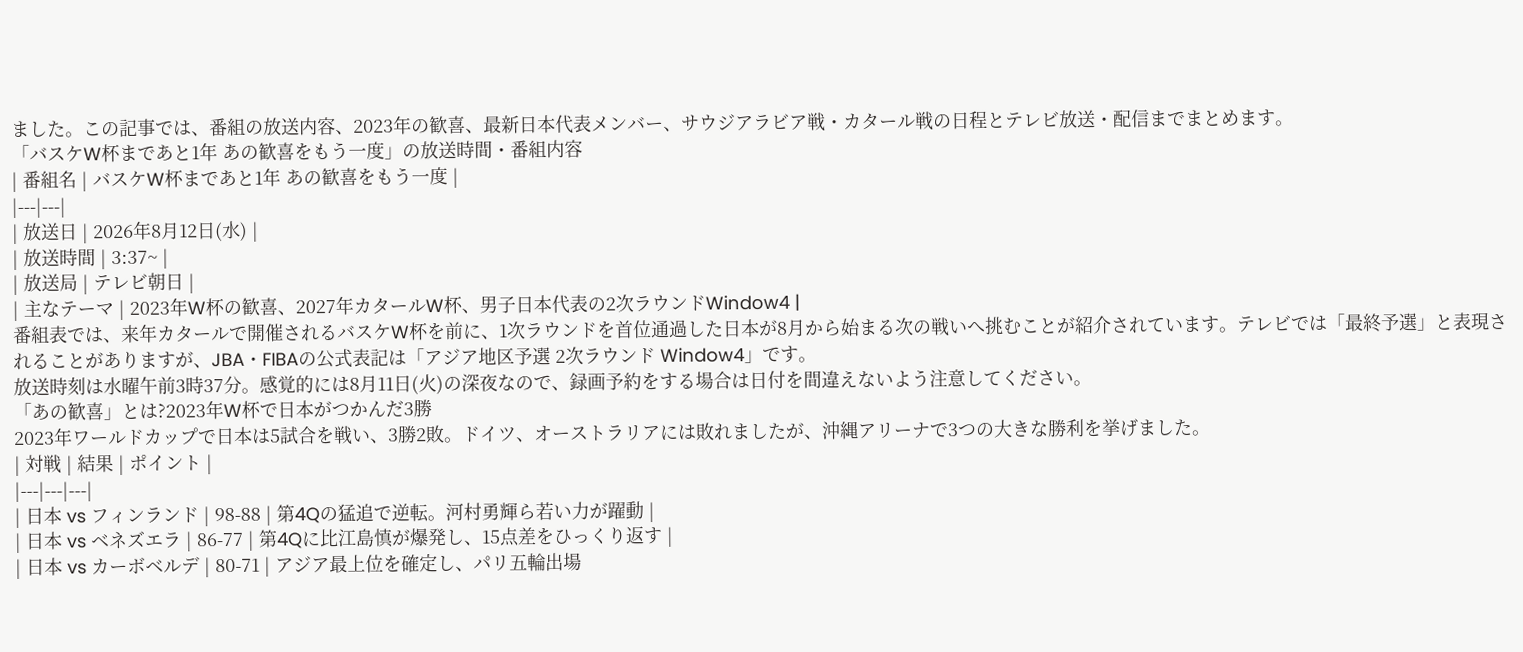ました。この記事では、番組の放送内容、2023年の歓喜、最新日本代表メンバー、サウジアラビア戦・カタール戦の日程とテレビ放送・配信までまとめます。
「バスケW杯まであと1年 あの歓喜をもう一度」の放送時間・番組内容
| 番組名 | バスケW杯まであと1年 あの歓喜をもう一度 |
|---|---|
| 放送日 | 2026年8月12日(水) |
| 放送時間 | 3:37~ |
| 放送局 | テレビ朝日 |
| 主なテーマ | 2023年W杯の歓喜、2027年カタールW杯、男子日本代表の2次ラウンドWindow4 |
番組表では、来年カタールで開催されるバスケW杯を前に、1次ラウンドを首位通過した日本が8月から始まる次の戦いへ挑むことが紹介されています。テレビでは「最終予選」と表現されることがありますが、JBA・FIBAの公式表記は「アジア地区予選 2次ラウンド Window4」です。
放送時刻は水曜午前3時37分。感覚的には8月11日(火)の深夜なので、録画予約をする場合は日付を間違えないよう注意してください。
「あの歓喜」とは?2023年W杯で日本がつかんだ3勝
2023年ワールドカップで日本は5試合を戦い、3勝2敗。ドイツ、オーストラリアには敗れましたが、沖縄アリーナで3つの大きな勝利を挙げました。
| 対戦 | 結果 | ポイント |
|---|---|---|
| 日本 vs フィンランド | 98-88 | 第4Qの猛追で逆転。河村勇輝ら若い力が躍動 |
| 日本 vs ベネズエラ | 86-77 | 第4Qに比江島慎が爆発し、15点差をひっくり返す |
| 日本 vs カーボベルデ | 80-71 | アジア最上位を確定し、パリ五輪出場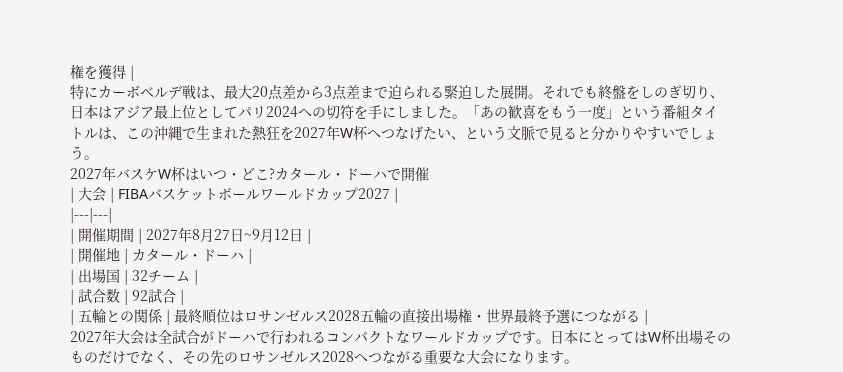権を獲得 |
特にカーボベルデ戦は、最大20点差から3点差まで迫られる緊迫した展開。それでも終盤をしのぎ切り、日本はアジア最上位としてパリ2024への切符を手にしました。「あの歓喜をもう一度」という番組タイトルは、この沖縄で生まれた熱狂を2027年W杯へつなげたい、という文脈で見ると分かりやすいでしょう。
2027年バスケW杯はいつ・どこ?カタール・ドーハで開催
| 大会 | FIBAバスケットボールワールドカップ2027 |
|---|---|
| 開催期間 | 2027年8月27日~9月12日 |
| 開催地 | カタール・ドーハ |
| 出場国 | 32チーム |
| 試合数 | 92試合 |
| 五輪との関係 | 最終順位はロサンゼルス2028五輪の直接出場権・世界最終予選につながる |
2027年大会は全試合がドーハで行われるコンパクトなワールドカップです。日本にとってはW杯出場そのものだけでなく、その先のロサンゼルス2028へつながる重要な大会になります。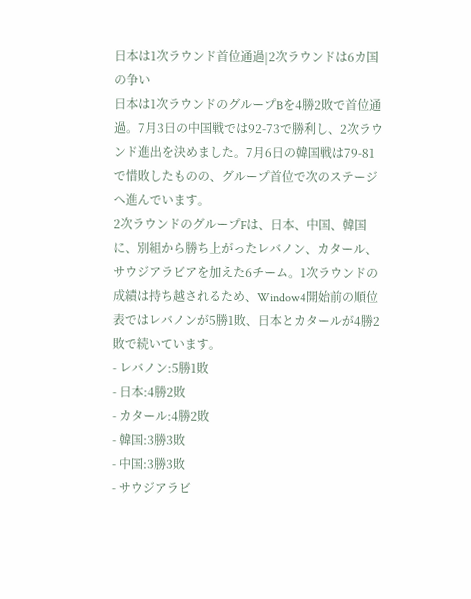日本は1次ラウンド首位通過|2次ラウンドは6カ国の争い
日本は1次ラウンドのグループBを4勝2敗で首位通過。7月3日の中国戦では92-73で勝利し、2次ラウンド進出を決めました。7月6日の韓国戦は79-81で惜敗したものの、グループ首位で次のステージへ進んでいます。
2次ラウンドのグループFは、日本、中国、韓国に、別組から勝ち上がったレバノン、カタール、サウジアラビアを加えた6チーム。1次ラウンドの成績は持ち越されるため、Window4開始前の順位表ではレバノンが5勝1敗、日本とカタールが4勝2敗で続いています。
- レバノン:5勝1敗
- 日本:4勝2敗
- カタール:4勝2敗
- 韓国:3勝3敗
- 中国:3勝3敗
- サウジアラビ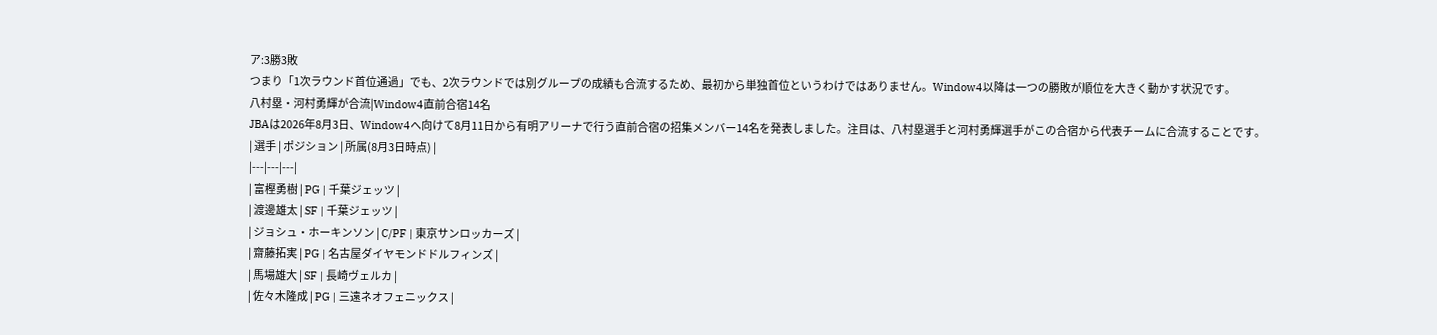ア:3勝3敗
つまり「1次ラウンド首位通過」でも、2次ラウンドでは別グループの成績も合流するため、最初から単独首位というわけではありません。Window4以降は一つの勝敗が順位を大きく動かす状況です。
八村塁・河村勇輝が合流|Window4直前合宿14名
JBAは2026年8月3日、Window4へ向けて8月11日から有明アリーナで行う直前合宿の招集メンバー14名を発表しました。注目は、八村塁選手と河村勇輝選手がこの合宿から代表チームに合流することです。
| 選手 | ポジション | 所属(8月3日時点) |
|---|---|---|
| 富樫勇樹 | PG | 千葉ジェッツ |
| 渡邊雄太 | SF | 千葉ジェッツ |
| ジョシュ・ホーキンソン | C/PF | 東京サンロッカーズ |
| 齋藤拓実 | PG | 名古屋ダイヤモンドドルフィンズ |
| 馬場雄大 | SF | 長崎ヴェルカ |
| 佐々木隆成 | PG | 三遠ネオフェニックス |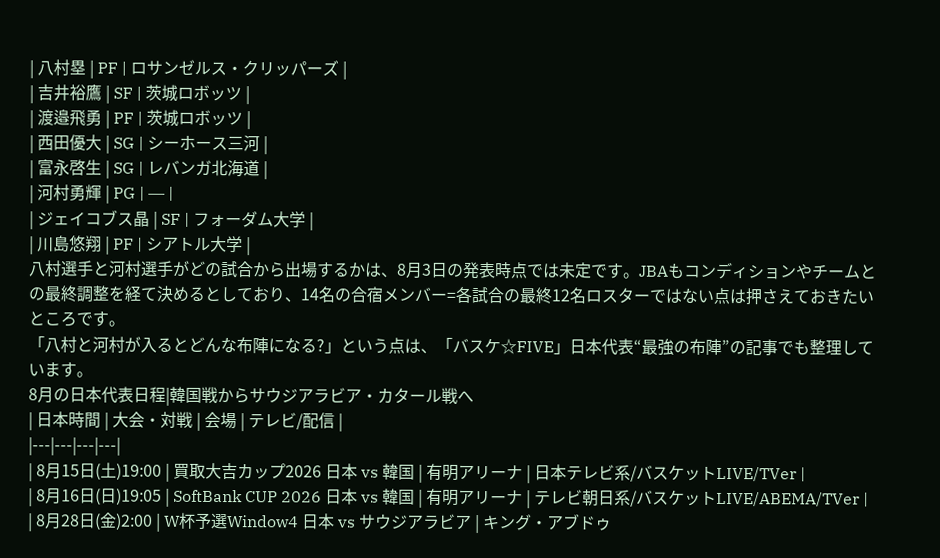| 八村塁 | PF | ロサンゼルス・クリッパーズ |
| 吉井裕鷹 | SF | 茨城ロボッツ |
| 渡邉飛勇 | PF | 茨城ロボッツ |
| 西田優大 | SG | シーホース三河 |
| 富永啓生 | SG | レバンガ北海道 |
| 河村勇輝 | PG | ― |
| ジェイコブス晶 | SF | フォーダム大学 |
| 川島悠翔 | PF | シアトル大学 |
八村選手と河村選手がどの試合から出場するかは、8月3日の発表時点では未定です。JBAもコンディションやチームとの最終調整を経て決めるとしており、14名の合宿メンバー=各試合の最終12名ロスターではない点は押さえておきたいところです。
「八村と河村が入るとどんな布陣になる?」という点は、「バスケ☆FIVE」日本代表“最強の布陣”の記事でも整理しています。
8月の日本代表日程|韓国戦からサウジアラビア・カタール戦へ
| 日本時間 | 大会・対戦 | 会場 | テレビ/配信 |
|---|---|---|---|
| 8月15日(土)19:00 | 買取大吉カップ2026 日本 vs 韓国 | 有明アリーナ | 日本テレビ系/バスケットLIVE/TVer |
| 8月16日(日)19:05 | SoftBank CUP 2026 日本 vs 韓国 | 有明アリーナ | テレビ朝日系/バスケットLIVE/ABEMA/TVer |
| 8月28日(金)2:00 | W杯予選Window4 日本 vs サウジアラビア | キング・アブドゥ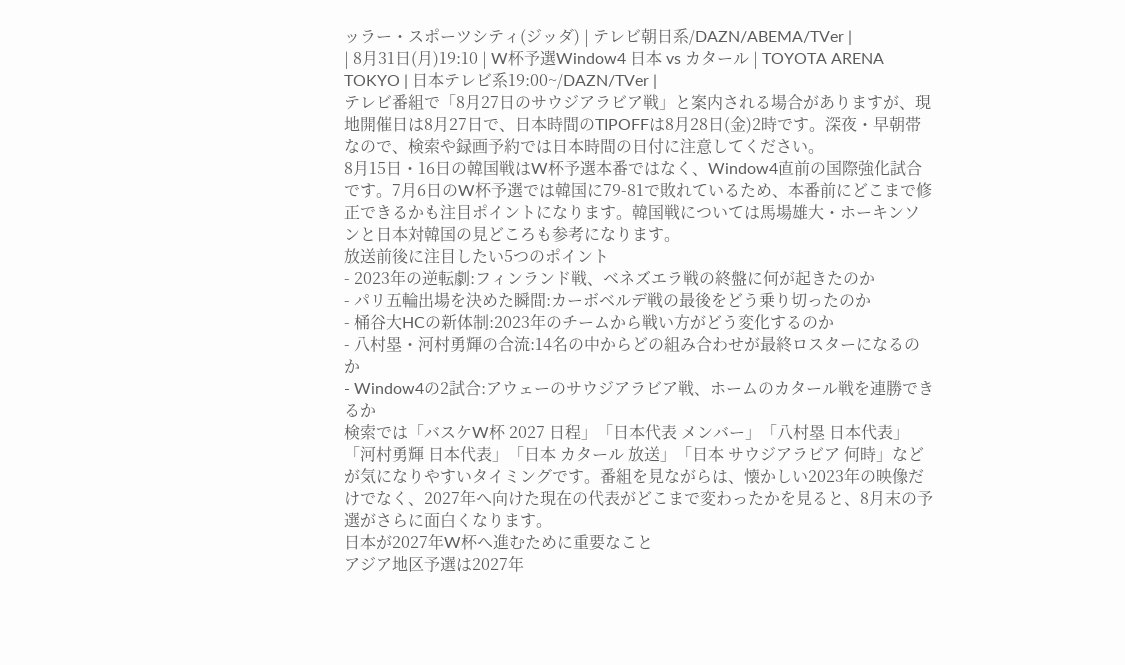ッラー・スポーツシティ(ジッダ) | テレビ朝日系/DAZN/ABEMA/TVer |
| 8月31日(月)19:10 | W杯予選Window4 日本 vs カタール | TOYOTA ARENA TOKYO | 日本テレビ系19:00~/DAZN/TVer |
テレビ番組で「8月27日のサウジアラビア戦」と案内される場合がありますが、現地開催日は8月27日で、日本時間のTIPOFFは8月28日(金)2時です。深夜・早朝帯なので、検索や録画予約では日本時間の日付に注意してください。
8月15日・16日の韓国戦はW杯予選本番ではなく、Window4直前の国際強化試合です。7月6日のW杯予選では韓国に79-81で敗れているため、本番前にどこまで修正できるかも注目ポイントになります。韓国戦については馬場雄大・ホーキンソンと日本対韓国の見どころも参考になります。
放送前後に注目したい5つのポイント
- 2023年の逆転劇:フィンランド戦、ベネズエラ戦の終盤に何が起きたのか
- パリ五輪出場を決めた瞬間:カーボベルデ戦の最後をどう乗り切ったのか
- 桶谷大HCの新体制:2023年のチームから戦い方がどう変化するのか
- 八村塁・河村勇輝の合流:14名の中からどの組み合わせが最終ロスターになるのか
- Window4の2試合:アウェーのサウジアラビア戦、ホームのカタール戦を連勝できるか
検索では「バスケW杯 2027 日程」「日本代表 メンバー」「八村塁 日本代表」「河村勇輝 日本代表」「日本 カタール 放送」「日本 サウジアラビア 何時」などが気になりやすいタイミングです。番組を見ながらは、懐かしい2023年の映像だけでなく、2027年へ向けた現在の代表がどこまで変わったかを見ると、8月末の予選がさらに面白くなります。
日本が2027年W杯へ進むために重要なこと
アジア地区予選は2027年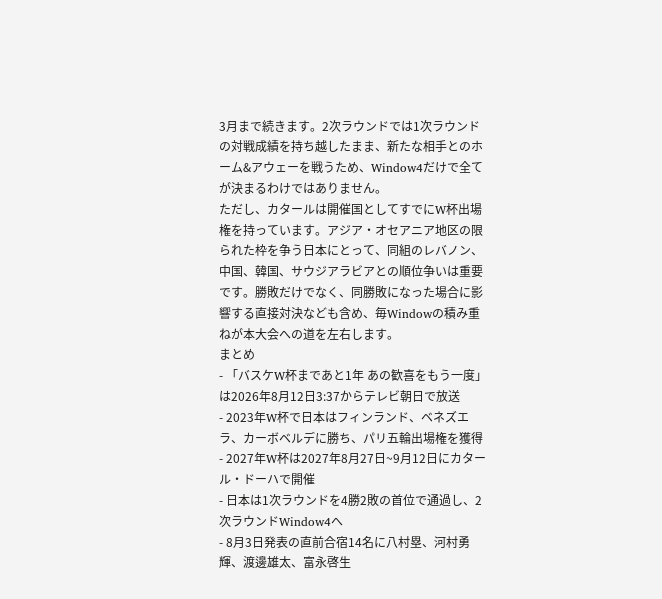3月まで続きます。2次ラウンドでは1次ラウンドの対戦成績を持ち越したまま、新たな相手とのホーム&アウェーを戦うため、Window4だけで全てが決まるわけではありません。
ただし、カタールは開催国としてすでにW杯出場権を持っています。アジア・オセアニア地区の限られた枠を争う日本にとって、同組のレバノン、中国、韓国、サウジアラビアとの順位争いは重要です。勝敗だけでなく、同勝敗になった場合に影響する直接対決なども含め、毎Windowの積み重ねが本大会への道を左右します。
まとめ
- 「バスケW杯まであと1年 あの歓喜をもう一度」は2026年8月12日3:37からテレビ朝日で放送
- 2023年W杯で日本はフィンランド、ベネズエラ、カーボベルデに勝ち、パリ五輪出場権を獲得
- 2027年W杯は2027年8月27日~9月12日にカタール・ドーハで開催
- 日本は1次ラウンドを4勝2敗の首位で通過し、2次ラウンドWindow4へ
- 8月3日発表の直前合宿14名に八村塁、河村勇輝、渡邊雄太、富永啓生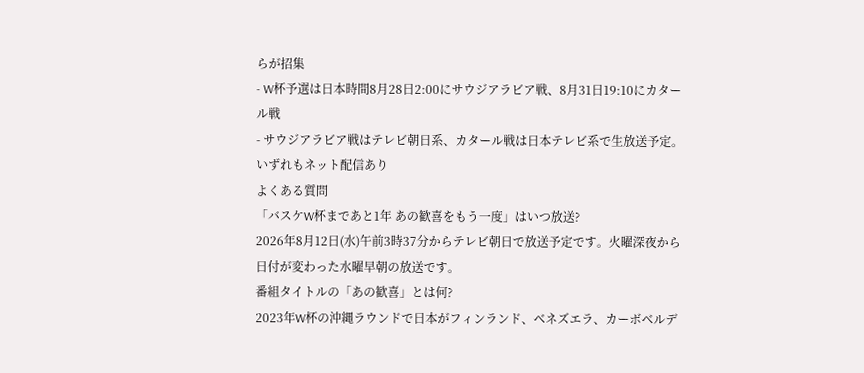らが招集
- W杯予選は日本時間8月28日2:00にサウジアラビア戦、8月31日19:10にカタール戦
- サウジアラビア戦はテレビ朝日系、カタール戦は日本テレビ系で生放送予定。いずれもネット配信あり
よくある質問
「バスケW杯まであと1年 あの歓喜をもう一度」はいつ放送?
2026年8月12日(水)午前3時37分からテレビ朝日で放送予定です。火曜深夜から日付が変わった水曜早朝の放送です。
番組タイトルの「あの歓喜」とは何?
2023年W杯の沖縄ラウンドで日本がフィンランド、ベネズエラ、カーボベルデ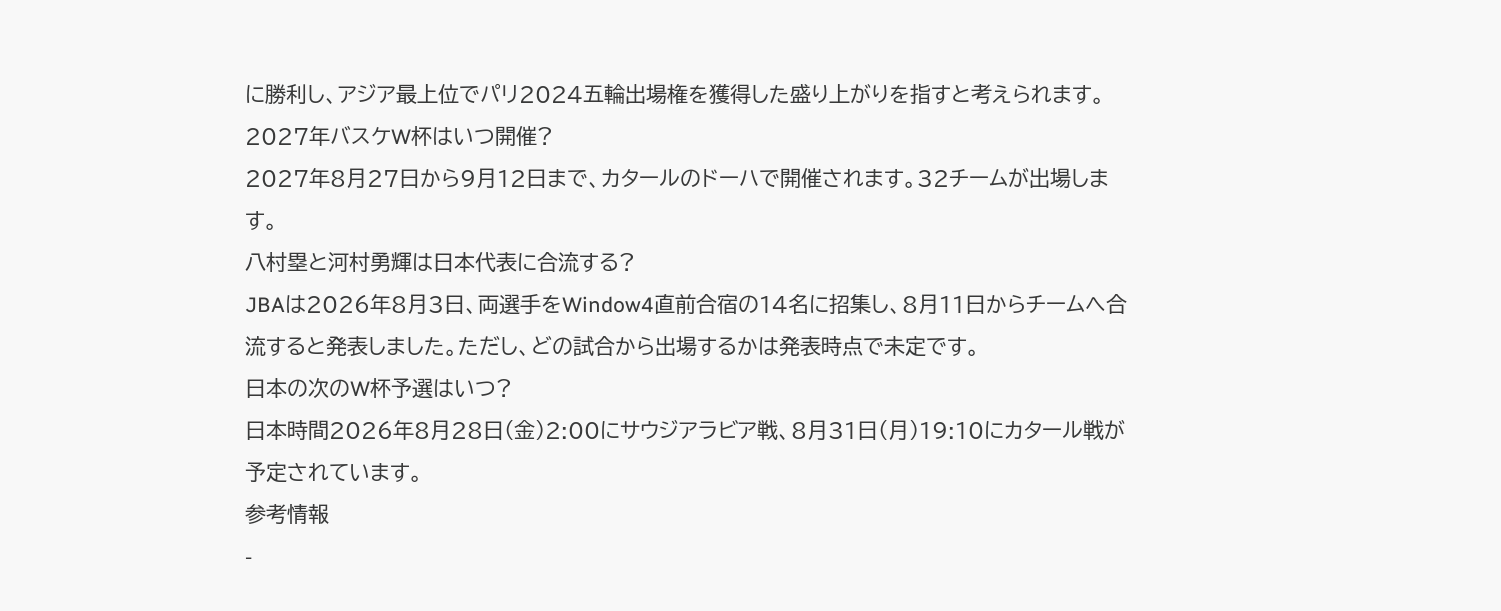に勝利し、アジア最上位でパリ2024五輪出場権を獲得した盛り上がりを指すと考えられます。
2027年バスケW杯はいつ開催?
2027年8月27日から9月12日まで、カタールのドーハで開催されます。32チームが出場します。
八村塁と河村勇輝は日本代表に合流する?
JBAは2026年8月3日、両選手をWindow4直前合宿の14名に招集し、8月11日からチームへ合流すると発表しました。ただし、どの試合から出場するかは発表時点で未定です。
日本の次のW杯予選はいつ?
日本時間2026年8月28日(金)2:00にサウジアラビア戦、8月31日(月)19:10にカタール戦が予定されています。
参考情報
-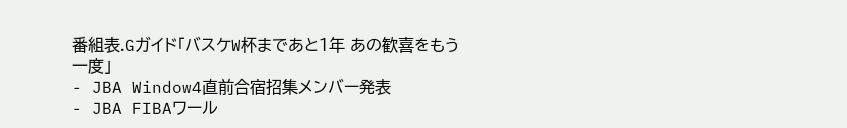番組表.Gガイド「バスケW杯まであと1年 あの歓喜をもう一度」
- JBA Window4直前合宿招集メンバー発表
- JBA FIBAワール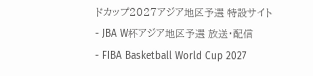ドカップ2027アジア地区予選 特設サイト
- JBA W杯アジア地区予選 放送・配信
- FIBA Basketball World Cup 2027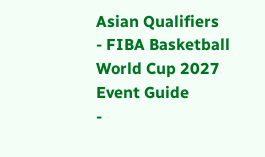Asian Qualifiers
- FIBA Basketball World Cup 2027 Event Guide
-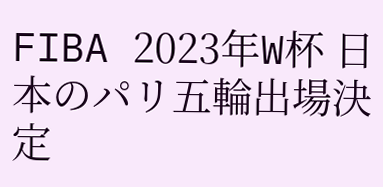FIBA 2023年W杯 日本のパリ五輪出場決定